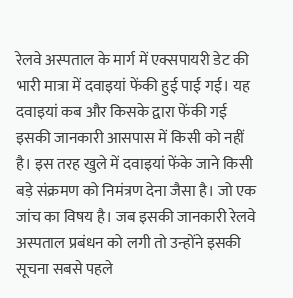रेलवे अस्पताल के मार्ग में एक्सपायरी डेट की भारी मात्रा में दवाइयां फेंकी हुई पाई गई। यह दवाइयां कब और किसके द्वारा फेंकी गई इसकी जानकारी आसपास में किसी को नहीं है। इस तरह खुले में दवाइयां फेंके जाने किसी बड़े संक्रमण को निमंत्रण देना जैसा है। जो एक जांच का विषय है। जब इसकी जानकारी रेलवे अस्पताल प्रबंधन को लगी तो उन्होंने इसकी सूचना सबसे पहले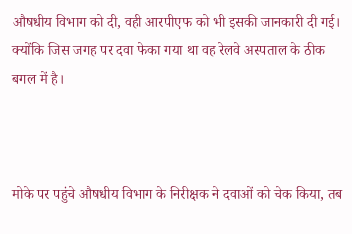औषधीय विभाग को दी, वही आरपीएफ को भी इसकी जानकारी दी गई। क्योंकि जिस जगह पर दवा फेका गया था वह रेलवे अस्पताल के ठीक बगल में है।



मोके पर पहुंचे औषधीय विभाग के निरीक्षक ने दवाओं को चेक किया, तब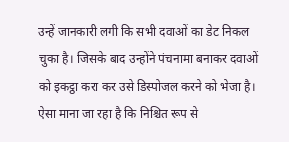उन्हें जानकारी लगी कि सभी दवाओं का डेट निकल चुका है। जिसके बाद उन्होंने पंचनामा बनाकर दवाओं को इकट्ठा करा कर उसे डिस्पोजल करने को भेजा है। ऐसा माना जा रहा है कि निश्चित रूप से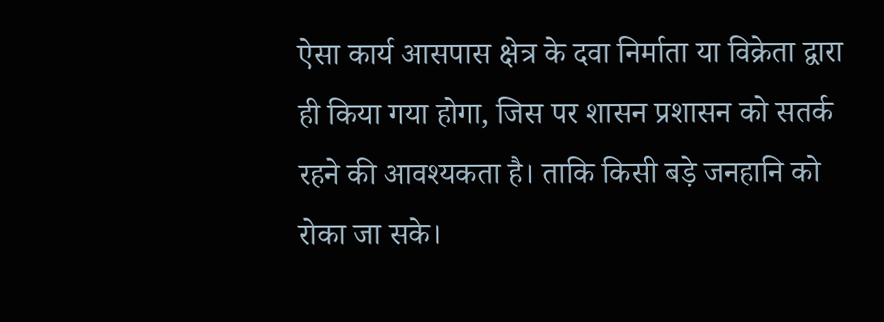ऐसा कार्य आसपास क्षेत्र के दवा निर्माता या विक्रेता द्वारा ही किया गया होगा, जिस पर शासन प्रशासन को सतर्क रहने की आवश्यकता है। ताकि किसी बड़े जनहानि को रोका जा सके।